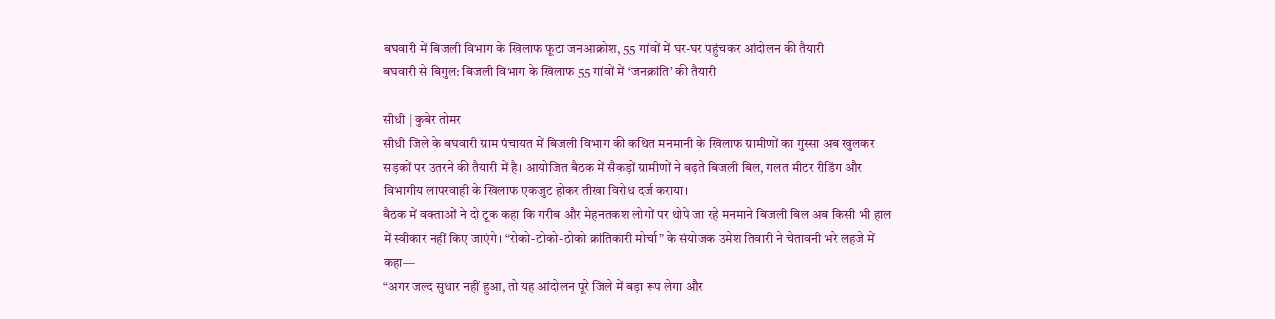बघवारी में बिजली विभाग के खिलाफ फूटा जनआक्रोश, 55 गांवों में घर-घर पहुंचकर आंदोलन की तैयारी
बघवारी से बिगुल: बिजली विभाग के खिलाफ 55 गांवों में ‘जनक्रांति’ की तैयारी

सीधी | कुबेर तोमर
सीधी जिले के बघवारी ग्राम पंचायत में बिजली विभाग की कथित मनमानी के खिलाफ ग्रामीणों का गुस्सा अब खुलकर सड़कों पर उतरने की तैयारी में है। आयोजित बैठक में सैकड़ों ग्रामीणों ने बढ़ते बिजली बिल, गलत मीटर रीडिंग और विभागीय लापरवाही के खिलाफ एकजुट होकर तीखा विरोध दर्ज कराया।
बैठक में वक्ताओं ने दो टूक कहा कि गरीब और मेहनतकश लोगों पर थोपे जा रहे मनमाने बिजली बिल अब किसी भी हाल में स्वीकार नहीं किए जाएंगे। “रोको-टोको-ठोको क्रांतिकारी मोर्चा” के संयोजक उमेश तिवारी ने चेतावनी भरे लहजे में कहा—
“अगर जल्द सुधार नहीं हुआ, तो यह आंदोलन पूरे जिले में बड़ा रूप लेगा और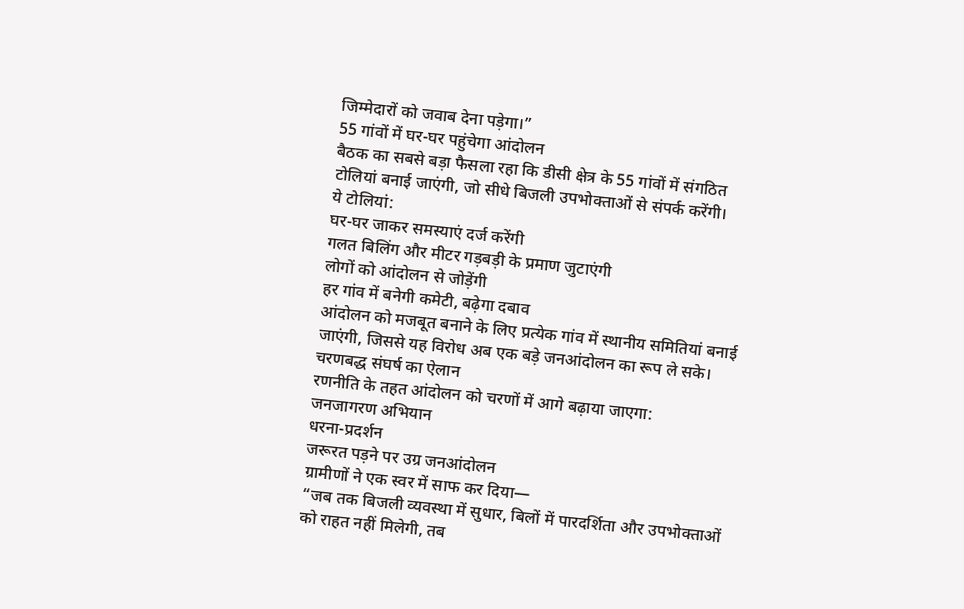जिम्मेदारों को जवाब देना पड़ेगा।”
55 गांवों में घर-घर पहुंचेगा आंदोलन
बैठक का सबसे बड़ा फैसला रहा कि डीसी क्षेत्र के 55 गांवों में संगठित टोलियां बनाई जाएंगी, जो सीधे बिजली उपभोक्ताओं से संपर्क करेंगी।
ये टोलियां:
घर-घर जाकर समस्याएं दर्ज करेंगी
गलत बिलिंग और मीटर गड़बड़ी के प्रमाण जुटाएंगी
लोगों को आंदोलन से जोड़ेंगी
हर गांव में बनेगी कमेटी, बढ़ेगा दबाव
आंदोलन को मजबूत बनाने के लिए प्रत्येक गांव में स्थानीय समितियां बनाई जाएंगी, जिससे यह विरोध अब एक बड़े जनआंदोलन का रूप ले सके।
चरणबद्ध संघर्ष का ऐलान
रणनीति के तहत आंदोलन को चरणों में आगे बढ़ाया जाएगा:
जनजागरण अभियान
धरना-प्रदर्शन
जरूरत पड़ने पर उग्र जनआंदोलन
ग्रामीणों ने एक स्वर में साफ कर दिया—
“जब तक बिजली व्यवस्था में सुधार, बिलों में पारदर्शिता और उपभोक्ताओं को राहत नहीं मिलेगी, तब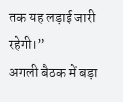तक यह लड़ाई जारी रहेगी।”
अगली बैठक में बड़ा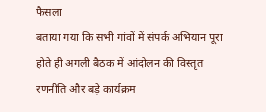फैसला
बताया गया कि सभी गांवों में संपर्क अभियान पूरा होते ही अगली बैठक में आंदोलन की विस्तृत रणनीति और बड़े कार्यक्रम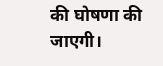की घोषणा की जाएगी।